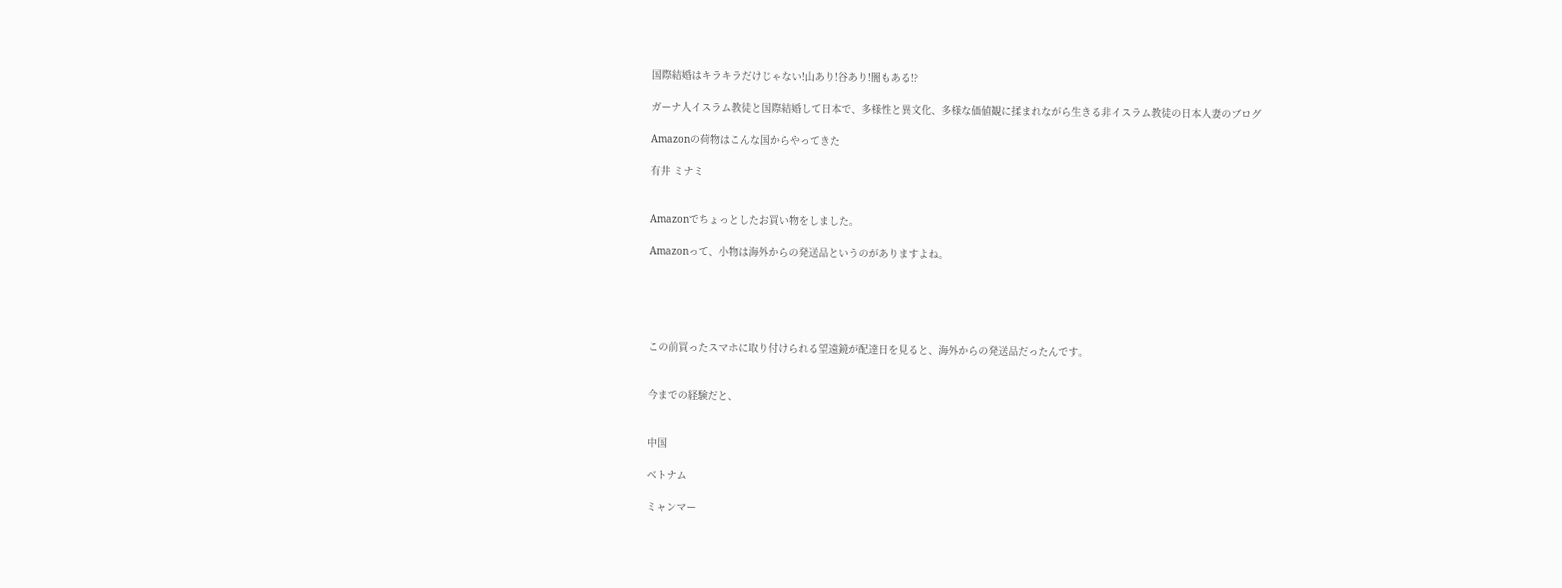国際結婚はキラキラだけじゃない!山あり!谷あり!闇もある!?

ガーナ人イスラム教徒と国際結婚して日本で、多様性と異文化、多様な価値観に揉まれながら生きる非イスラム教徒の日本人妻のブログ

Amazonの荷物はこんな国からやってきた

有井 ミナミ


Amazonでちょっとしたお買い物をしました。

Amazonって、小物は海外からの発送品というのがありますよね。





この前買ったスマホに取り付けられる望遠鏡が配達日を見ると、海外からの発送品だったんです。


今までの経験だと、


中国

ベトナム

ミャンマー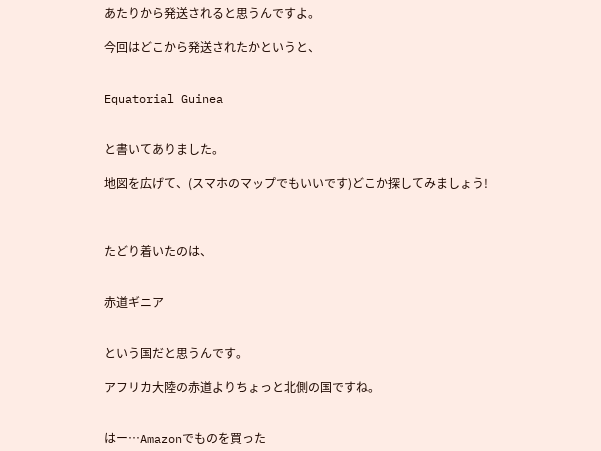あたりから発送されると思うんですよ。

今回はどこから発送されたかというと、


Equatorial Guinea


と書いてありました。

地図を広げて、(スマホのマップでもいいです)どこか探してみましょう!



たどり着いたのは、


赤道ギニア


という国だと思うんです。

アフリカ大陸の赤道よりちょっと北側の国ですね。


はー…Amazonでものを買った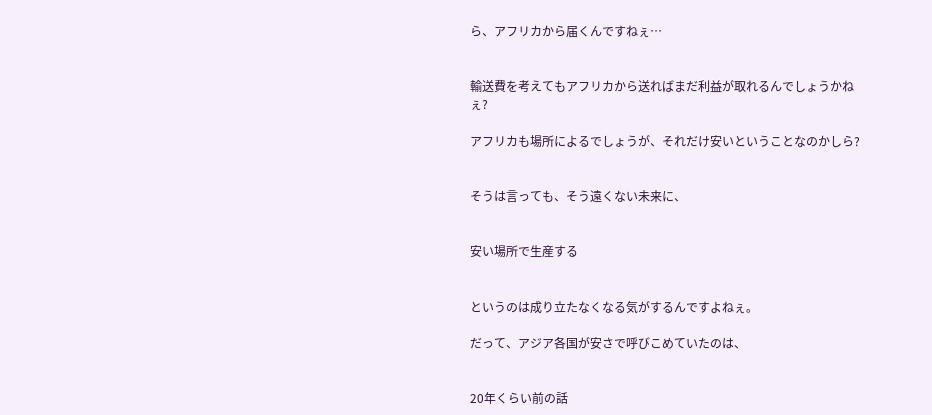ら、アフリカから届くんですねぇ…


輸送費を考えてもアフリカから送ればまだ利益が取れるんでしょうかねぇ?

アフリカも場所によるでしょうが、それだけ安いということなのかしら?


そうは言っても、そう遠くない未来に、


安い場所で生産する


というのは成り立たなくなる気がするんですよねぇ。

だって、アジア各国が安さで呼びこめていたのは、


20年くらい前の話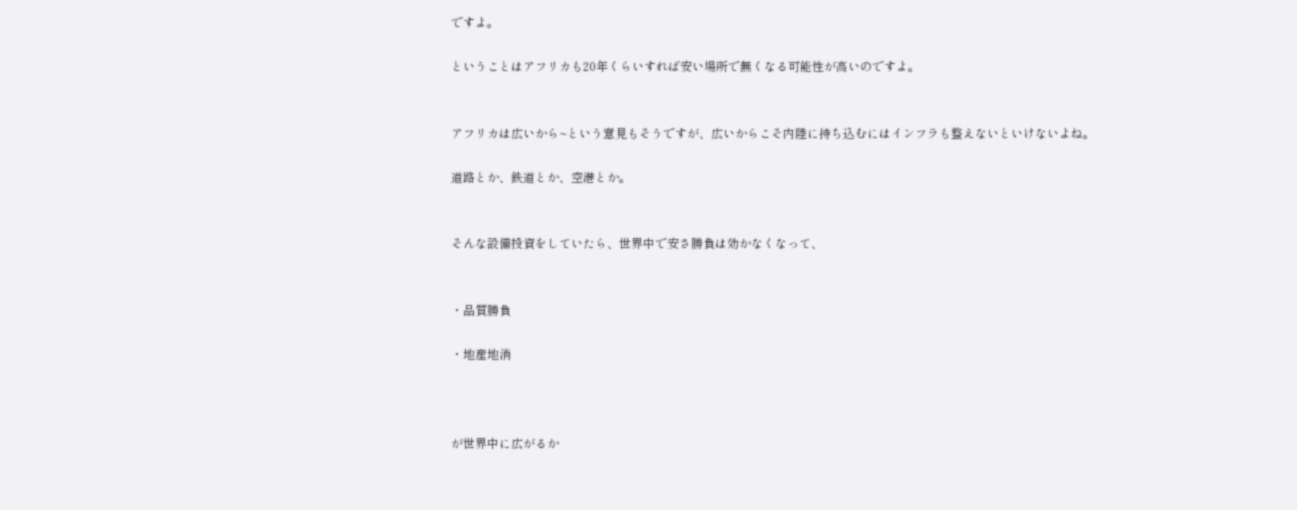ですよ。

ということはアフリカも20年くらいすれば安い場所で無くなる可能性が高いのですよ。


アフリカは広いから~という意見もそうですが、広いからこそ内陸に持ち込むにはインフラも整えないといけないよね。

道路とか、鉄道とか、空港とか。


そんな設備投資をしていたら、世界中で安さ勝負は効かなくなって、


・品質勝負

・地産地消



が世界中に広がるか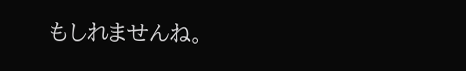もしれませんね。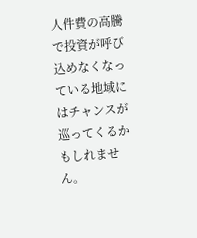人件費の高騰で投資が呼び込めなくなっている地域にはチャンスが巡ってくるかもしれません。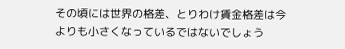その頃には世界の格差、とりわけ賃金格差は今よりも小さくなっているではないでしょう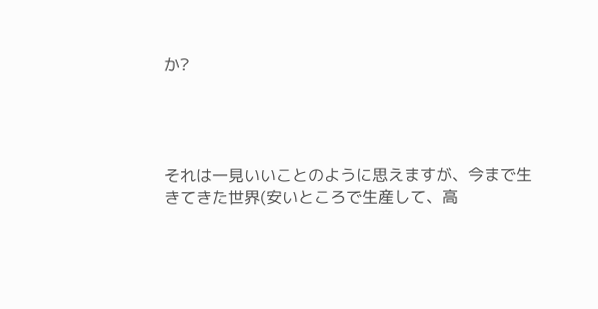か?




それは一見いいことのように思えますが、今まで生きてきた世界(安いところで生産して、高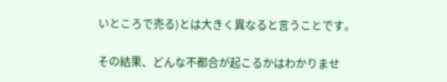いところで売る)とは大きく異なると言うことです。

その結果、どんな不都合が起こるかはわかりませ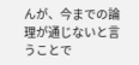んが、今までの論理が通じないと言うことで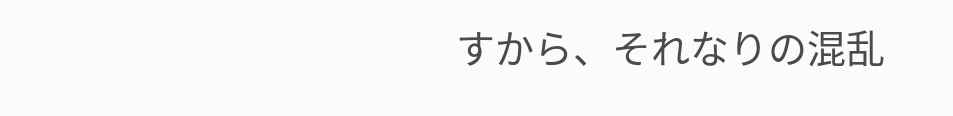すから、それなりの混乱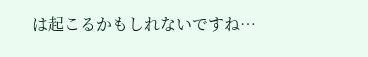は起こるかもしれないですね…